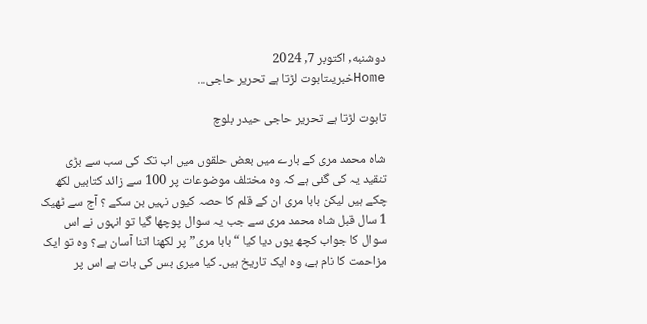دوشنبه, اکتوبر 7, 2024
Homeخبریںتابوت لڑتا ہے تحریر حاجی...

تابوت لڑتا ہے تحریر حاجی حیدر بلوچ

شاہ محمد مری کے بارے میں بعض حلقوں میں اب تک کی سب سے بڑی تنقید یہ کی گئی ہے کہ وہ مختلف موضوعات پر 100 سے زائد کتابیں لکھ چکے ہیں لیکن بابا مری ان کے قلم کا حصہ کیوں نہیں بن سکے ؟ آج سے ٹھیک 1 سال قبل شاہ محمد مری سے جب یہ سوال پوچھا گیا تو انہوں نے اس سوال کا جواب کچھ یوں دیا کیا “بابا مری” پر لکھنا اتنا آسان ہے؟ وہ تو ایک مزاحمت کا نام ہے، وہ ایک تاریخ ہیں۔ کیا میری بس کی بات ہے اس پر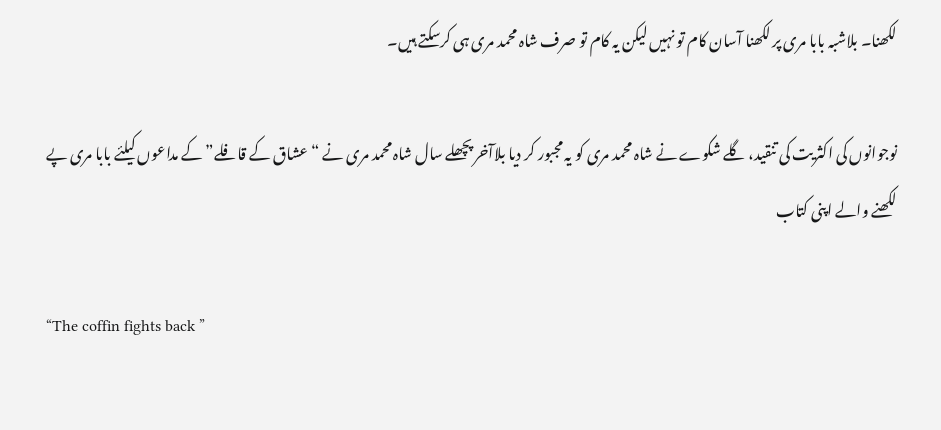لکھنا۔ بلاشبہ بابا مری پر لکھنا آسان کام تو نہیں لیکن یہ کام تو صرف شاہ محمد مری ہی کرسکتے ہیں۔

نوجوانوں کی اکثریت کی تنقید، گلے شکوے نے شاہ محمد مری کو یہ مجبور کر دیا بلاآخر پچھلے سال شاہ محمد مری نے “عشاق کے قافلے” کے مداعوں کیلئے بابا مری پے لکھنے والے اپنی کتاب

“The coffin fights back ”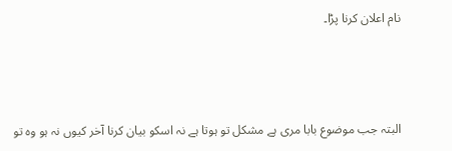نام اعلان کرنا پڑا۔



البتہ جب موضوع بابا مری ہے مشکل تو ہوتا ہے نہ اسکو بیان کرنا آخر کیوں نہ ہو وہ تو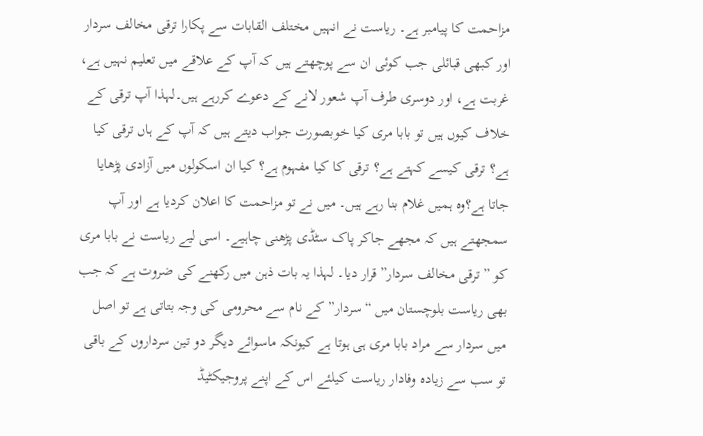مزاحمت کا پیامبر ہے۔ ریاست نے انہیں مختلف القابات سے پکارا ترقی مخالف سردار اور کبھی قبائلی جب کوئی ان سے پوچھتے ہیں کہ آپ کے علاقے میں تعلیم نہیں ہے، غربت ہے، اور دوسری طرف آپ شعور لانے کے دعوے کررہے ہیں۔لہذا آپ ترقی کے خلاف کیوں ہیں تو بابا مری کیا خوبصورت جواب دیتے ہیں کہ آپ کے ہاں ترقی کیا ہے؟ ترقی کیسے کہتے ہے؟ ترقی کا کیا مفہوم ہے؟ کیا ان اسکولوں میں آزادی پڑھایا جاتا ہے؟وہ ہمیں غلام بنا رہے ہیں۔ میں نے تو مزاحمت کا اعلان کردیا ہے اور آپ سمجھتے ہیں کہ مجھے جاکر پاک سٹڈی پڑھنی چاہیے۔ اسی لیے ریاست نے بابا مری کو ” ترقی مخالف سردار”قرار دیا۔ لہذا یہ بات ذہن میں رکھنے کی ضروت ہے کہ جب بھی ریاست بلوچستان میں “سردار” کے نام سے محرومی کی وجہ بتاتی ہے تو اصل میں سردار سے مراد بابا مری ہی ہوتا ہے کیونکہ ماسوائے دیگر دو تین سرداروں کے باقی تو سب سے زیادہ وفادار ریاست کیلئے اس کے اپنے پروجیکٹیڈ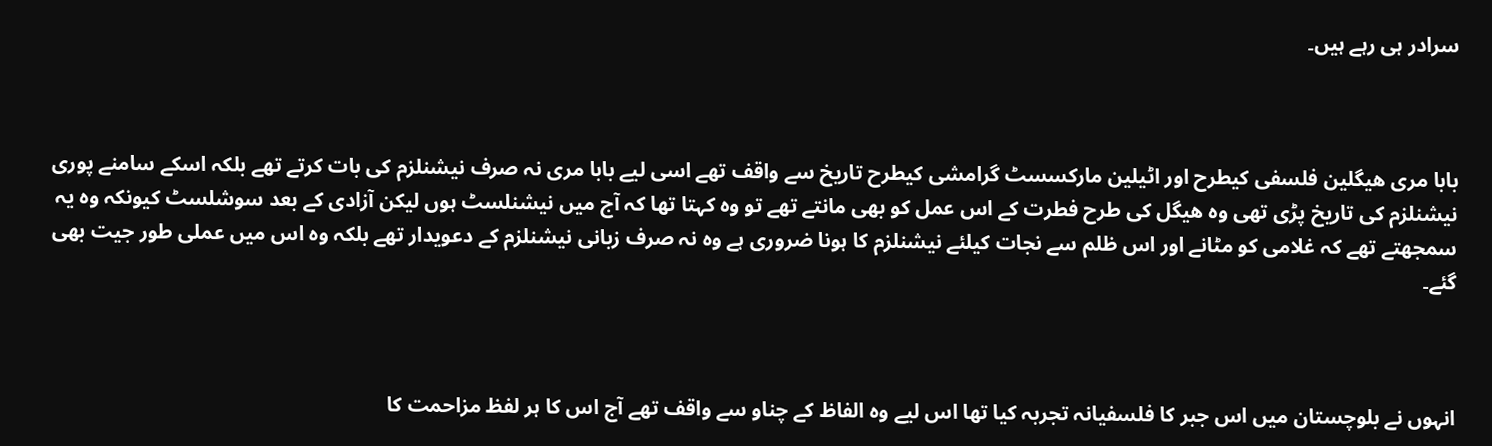سرادر ہی رہے ہیں۔



بابا مری ھیگلین فلسفی کیطرح اور اٹیلین مارکسسٹ گرامشی کیطرح تاریخ سے واقف تھے اسی لیے بابا مری نہ صرف نیشنلزم کی بات کرتے تھے بلکہ اسکے سامنے پوری نیشنلزم کی تاریخ پڑی تھی وہ ھیگل کی طرح فطرت کے اس عمل کو بھی مانتے تھے تو وہ کہتا تھا کہ آج میں نیشنلسٹ ہوں لیکن آزادی کے بعد سوشلسٹ کیونکہ وہ یہ سمجھتے تھے کہ غلامی کو مٹانے اور اس ظلم سے نجات کیلئے نیشنلزم کا ہونا ضروری ہے وہ نہ صرف زبانی نیشنلزم کے دعویدار تھے بلکہ وہ اس میں عملی طور جیت بھی گئے۔



انہوں نے بلوچستان میں اس جبر کا فلسفیانہ تجربہ کیا تھا اس لیے وہ الفاظ کے چناو سے واقف تھے آج اس کا ہر لفظ مزاحمت کا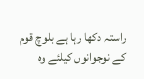راستہ دکھا رہا ہے بلوچ قوم کے نوجوانوں کیلئے وہ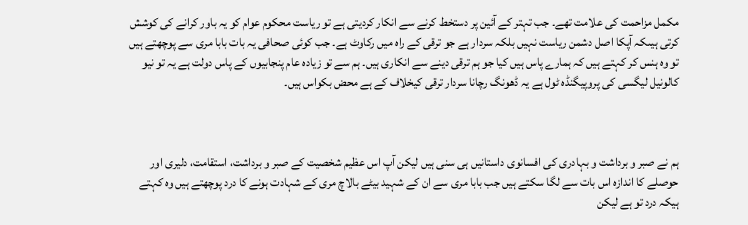مکمل مزاحمت کی علامت تھے۔ جب تہتر کے آئین پر دستخط کرنے سے انکار کردیتی ہے تو ریاست محکوم عوام کو یہ باور کرانے کی کوشش کرتی ہیںکہ آپکا اصل دشمن ریاست نہیں بلکہ سردار ہے جو ترقی کے راہ میں رکاوٹ ہے۔ جب کوئی صحافی یہ بات بابا مری سے پوچھتے ہیں تو وہ ہنس کر کہتے ہیں کہ ہمارے پاس ہیں کیا جو ہم ترقی دینے سے انکاری ہیں۔ ہم سے تو زیادہ عام پنجابیوں کے پاس دولت ہے یہ تو نیو کالونیل لیگسی کی پروپیگنڈہ ٹول ہے یہ ڈھونگ رچانا سردار ترقی کیخلاف کے ہے محض بکواس ہیں۔



ہم نے صبر و برداشت و بہادری کی افسانوی داستانیں ہی سنی ہیں لیکن آپ اس عظیم شخصیت کے صبر و برداشت، استقامت، دلیری اور حوصلے کا اندازہ اس بات سے لگا سکتے ہیں جب بابا مری سے ان کے شہید بیٹے بالاچ مری کے شہادت ہونے کا درد پوچھتے ہیں وہ کہتے ہیکہ درد تو ہے لیکن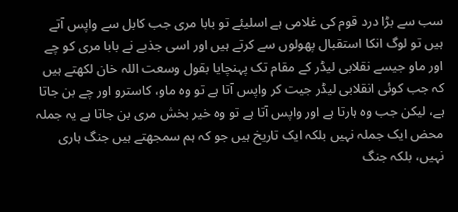سب سے بڑا درد قوم کی غلامی ہے اسلیئے تو بابا مری جب کابل سے واپس آتے ہیں تو لوگ انکا استقبال پھولوں سے کرتے ہیں اور اسی جذبے نے بابا مری کو چے اور ماو جیسے نقلابی لیڈر کے مقام تک پہنچایا بقول وسعت اللہ خان لکھتے ہیں کہ جب کوئی انقلابی لیڈر جیت کر واپس آتا ہے تو وہ ماو، کاسترو اور چے بن جاتا ہے، لیکن جب وہ ہارتا ہے اور واپس آتا ہے تو وہ خیر بخش مری بن جاتا ہے یہ جملہ محض ایک جملہ نہیں بلکہ ایک تاریخ ہیں جو کہ ہم سمجھتے ہیں جنگ ہاری نہیں، بلکہ جنگ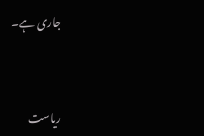جاری ہے۔



ریاست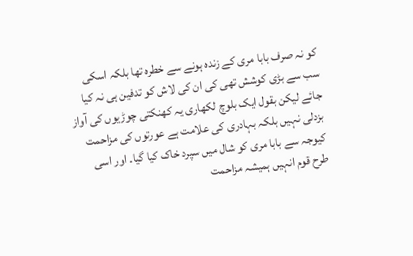کو نہ صرف بابا مری کے زندہ ہونے سے خطرہ تھا بلکہ اسکی سب سے بڑی کوشش تھی کی ان کی لاش کو تدفین ہی نہ کیا جائے لیکن بقول ایک بلوچ لکھاری یہ کھنکتی چوڑیوں کی آواز بزدلی نہیں بلکہ بہادری کی علامت ہے عورتوں کی مزاحمت کیوجہ سے بابا مری کو شال میں سپرد خاک کیا گیا۔ اور اسی طرح قوم انہیں ہمیشہ مزاحمت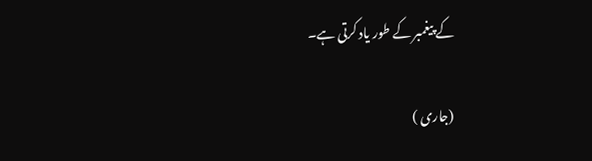کے پیغمبر کے طور یاد کرتی ہے۔

(جاری )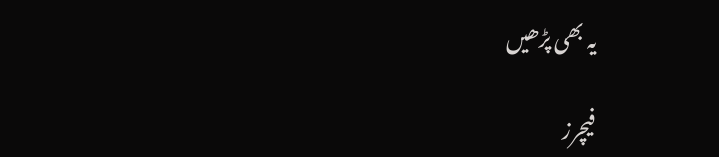یہ بھی پڑھیں

فیچرز